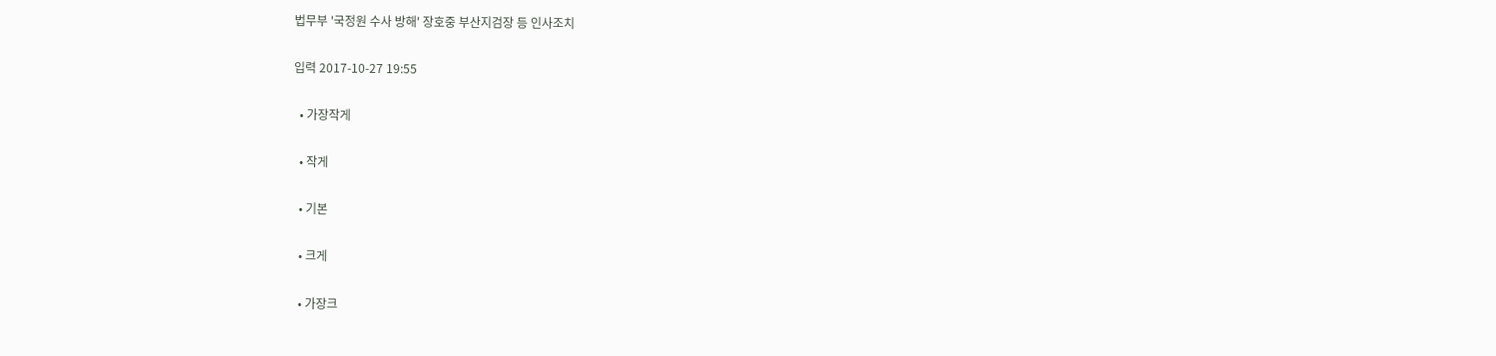법무부 '국정원 수사 방해' 장호중 부산지검장 등 인사조치

입력 2017-10-27 19:55

  • 가장작게

  • 작게

  • 기본

  • 크게

  • 가장크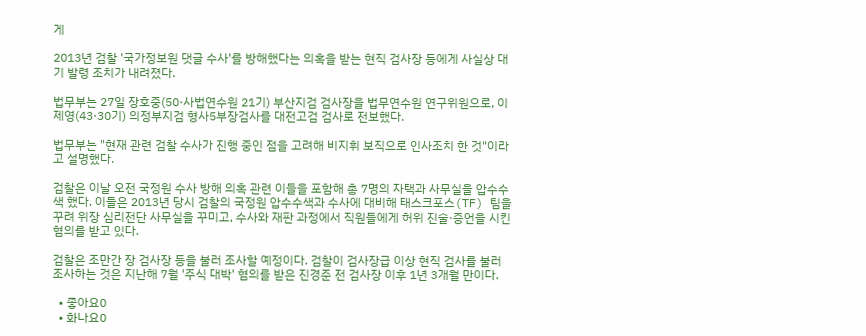게

2013년 검찰 '국가정보원 댓글 수사'를 방해했다는 의혹을 받는 현직 검사장 등에게 사실상 대기 발령 조치가 내려졌다.

법무부는 27일 장호중(50·사법연수원 21기) 부산지검 검사장을 법무연수원 연구위원으로, 이제영(43·30기) 의정부지검 형사5부장검사를 대전고검 검사로 전보했다.

법무부는 "현재 관련 검찰 수사가 진행 중인 점을 고려해 비지휘 보직으로 인사조치 한 것"이라고 설명했다.

검찰은 이날 오전 국정원 수사 방해 의혹 관련 이들을 포함해 총 7명의 자택과 사무실을 압수수색 했다. 이들은 2013년 당시 검찰의 국정원 압수수색과 수사에 대비해 태스크포스(TF) 팀을 꾸려 위장 심리전단 사무실을 꾸미고, 수사와 재판 과정에서 직원들에게 허위 진술·증언을 시킨 혐의를 받고 있다.

검찰은 조만간 장 검사장 등을 불러 조사할 예정이다. 검찰이 검사장급 이상 현직 검사를 불러 조사하는 것은 지난해 7월 '주식 대박' 혐의를 받은 진경준 전 검사장 이후 1년 3개월 만이다.

  • 좋아요0
  • 화나요0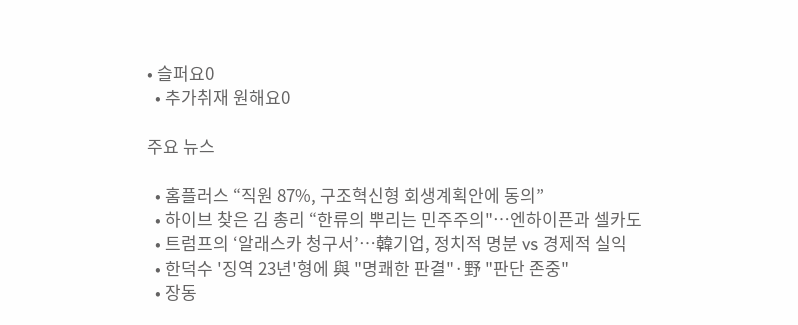• 슬퍼요0
  • 추가취재 원해요0

주요 뉴스

  • 홈플러스 “직원 87%, 구조혁신형 회생계획안에 동의”
  • 하이브 찾은 김 총리 “한류의 뿌리는 민주주의"⋯엔하이픈과 셀카도
  • 트럼프의 ‘알래스카 청구서’…韓기업, 정치적 명분 vs 경제적 실익
  • 한덕수 '징역 23년'형에 與 "명쾌한 판결"·野 "판단 존중"
  • 장동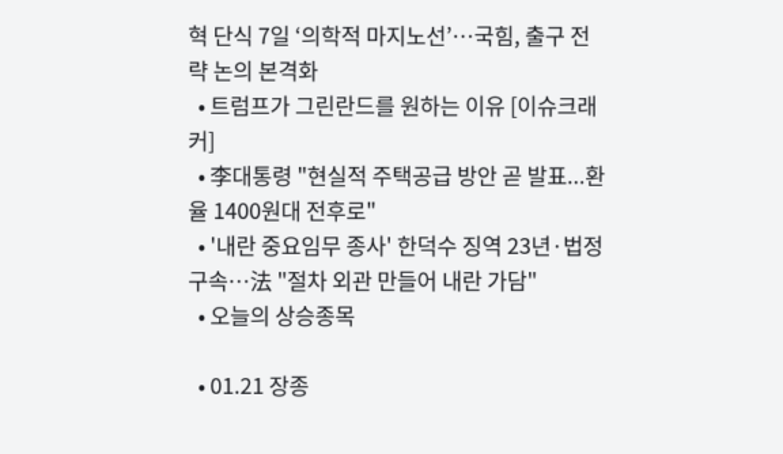혁 단식 7일 ‘의학적 마지노선’…국힘, 출구 전략 논의 본격화
  • 트럼프가 그린란드를 원하는 이유 [이슈크래커]
  • 李대통령 "현실적 주택공급 방안 곧 발표...환율 1400원대 전후로"
  • '내란 중요임무 종사' 한덕수 징역 23년·법정구속…法 "절차 외관 만들어 내란 가담"
  • 오늘의 상승종목

  • 01.21 장종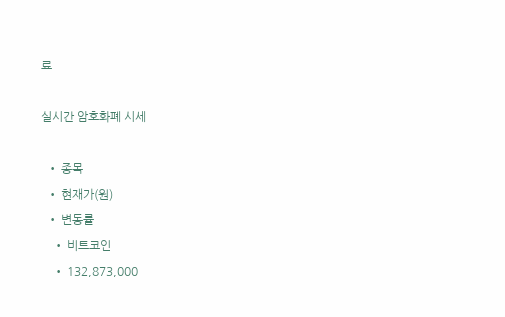료

실시간 암호화폐 시세

  • 종목
  • 현재가(원)
  • 변동률
    • 비트코인
    • 132,873,000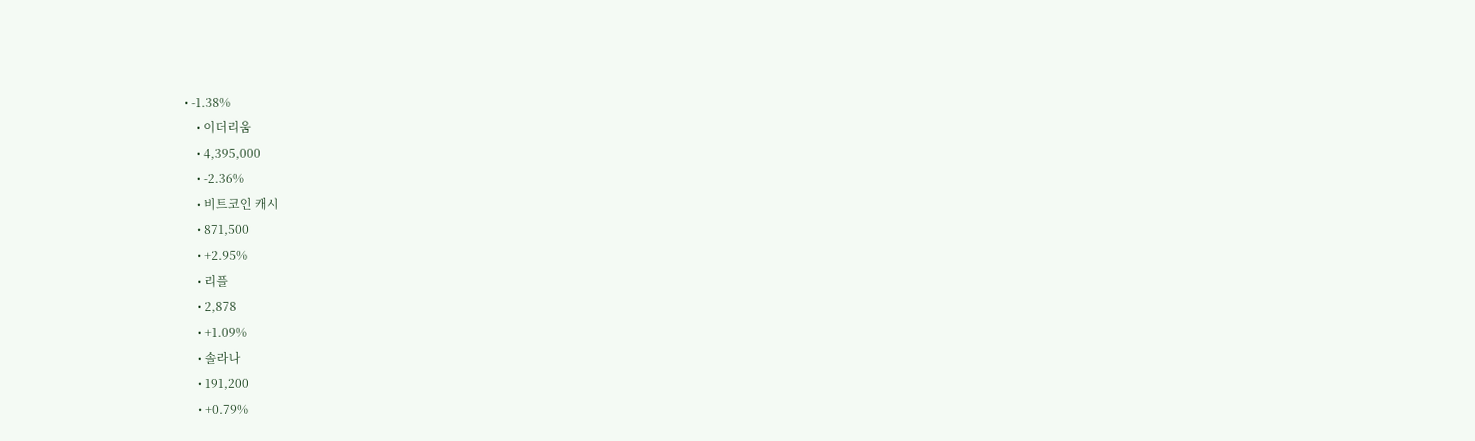• -1.38%
    • 이더리움
    • 4,395,000
    • -2.36%
    • 비트코인 캐시
    • 871,500
    • +2.95%
    • 리플
    • 2,878
    • +1.09%
    • 솔라나
    • 191,200
    • +0.79%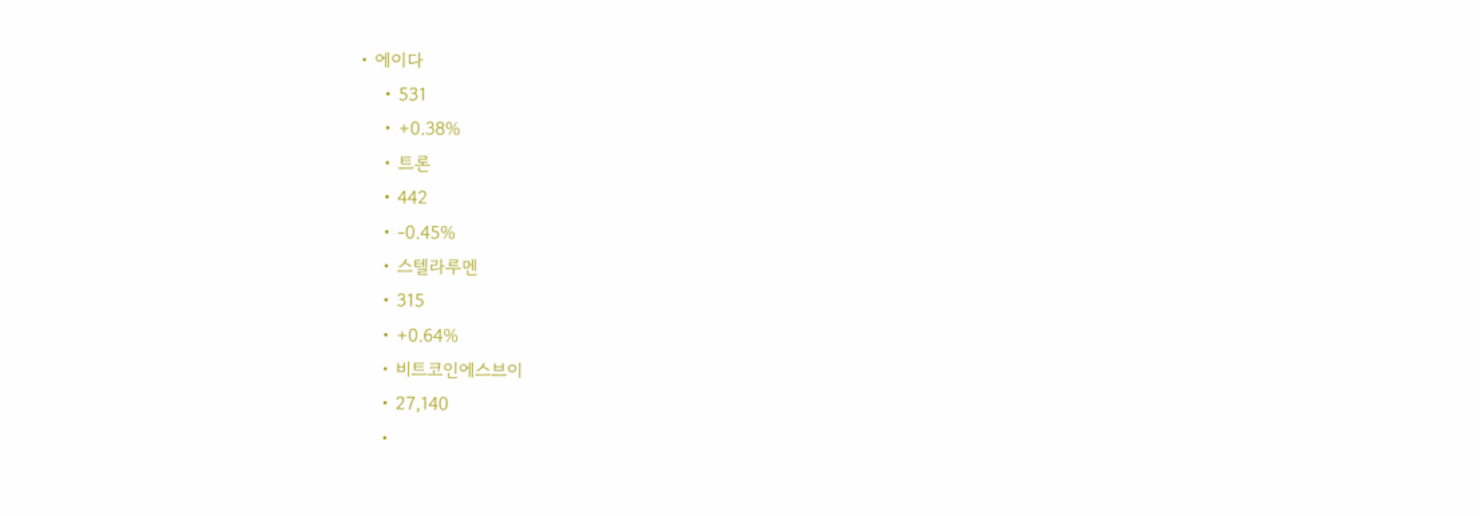• 에이다
    • 531
    • +0.38%
    • 트론
    • 442
    • -0.45%
    • 스텔라루멘
    • 315
    • +0.64%
    • 비트코인에스브이
    • 27,140
    •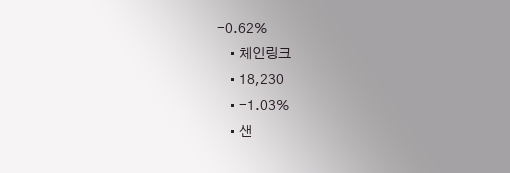-0.62%
    • 체인링크
    • 18,230
    • -1.03%
    • 샌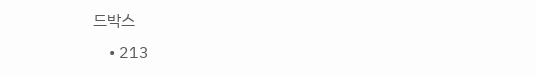드박스
    • 213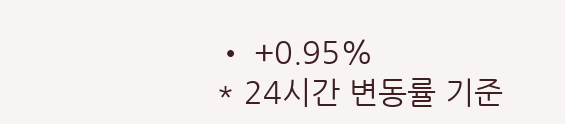• +0.95%
* 24시간 변동률 기준